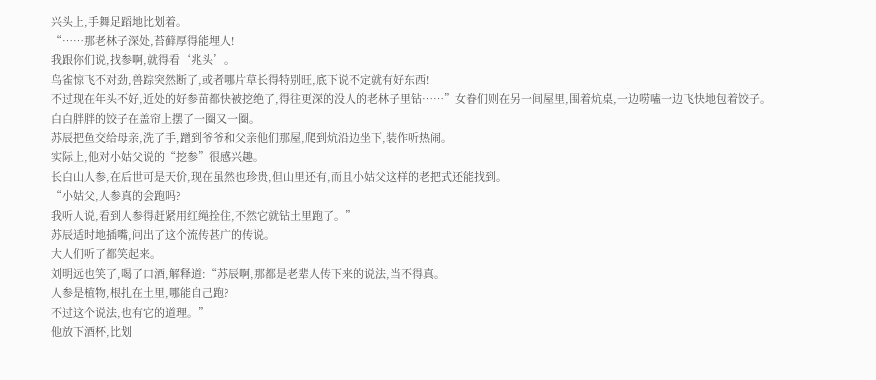兴头上,手舞足蹈地比划着。
“……那老林子深处,苔藓厚得能埋人!
我跟你们说,找参啊,就得看‘兆头’。
鸟雀惊飞不对劲,兽踪突然断了,或者哪片草长得特别旺,底下说不定就有好东西!
不过现在年头不好,近处的好参苗都快被挖绝了,得往更深的没人的老林子里钻……”女眷们则在另一间屋里,围着炕桌,一边唠嗑一边飞快地包着饺子。
白白胖胖的饺子在盖帘上摆了一圈又一圈。
苏辰把鱼交给母亲,洗了手,蹭到爷爷和父亲他们那屋,爬到炕沿边坐下,装作听热闹。
实际上,他对小姑父说的“挖参”很感兴趣。
长白山人参,在后世可是天价,现在虽然也珍贵,但山里还有,而且小姑父这样的老把式还能找到。
“小姑父,人参真的会跑吗?
我听人说,看到人参得赶紧用红绳拴住,不然它就钻土里跑了。”
苏辰适时地插嘴,问出了这个流传甚广的传说。
大人们听了都笑起来。
刘明远也笑了,喝了口酒,解释道:“苏辰啊,那都是老辈人传下来的说法,当不得真。
人参是植物,根扎在土里,哪能自己跑?
不过这个说法,也有它的道理。”
他放下酒杯,比划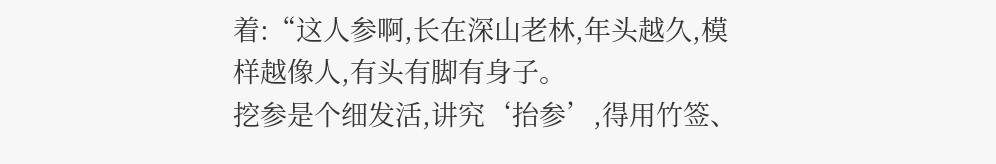着:“这人参啊,长在深山老林,年头越久,模样越像人,有头有脚有身子。
挖参是个细发活,讲究‘抬参’,得用竹签、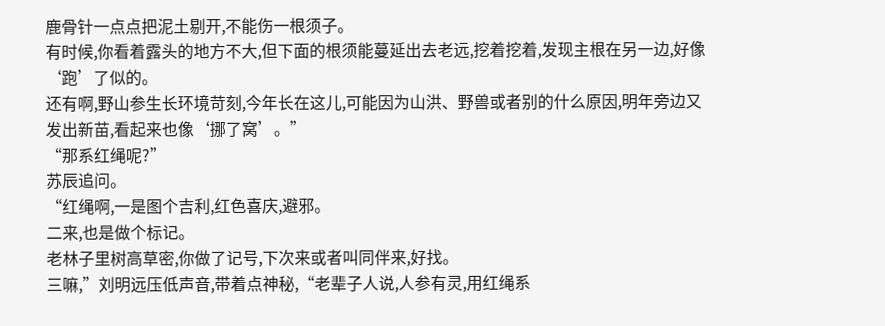鹿骨针一点点把泥土剔开,不能伤一根须子。
有时候,你看着露头的地方不大,但下面的根须能蔓延出去老远,挖着挖着,发现主根在另一边,好像‘跑’了似的。
还有啊,野山参生长环境苛刻,今年长在这儿,可能因为山洪、野兽或者别的什么原因,明年旁边又发出新苗,看起来也像‘挪了窝’。”
“那系红绳呢?”
苏辰追问。
“红绳啊,一是图个吉利,红色喜庆,避邪。
二来,也是做个标记。
老林子里树高草密,你做了记号,下次来或者叫同伴来,好找。
三嘛,”刘明远压低声音,带着点神秘,“老辈子人说,人参有灵,用红绳系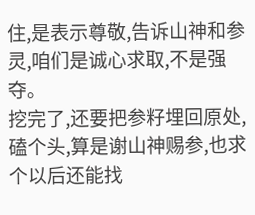住,是表示尊敬,告诉山神和参灵,咱们是诚心求取,不是强夺。
挖完了,还要把参籽埋回原处,磕个头,算是谢山神赐参,也求个以后还能找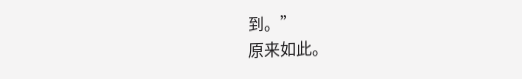到。”
原来如此。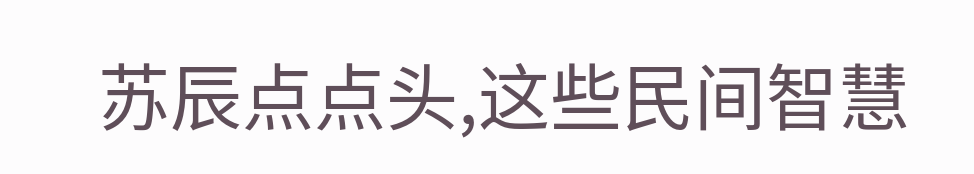苏辰点点头,这些民间智慧